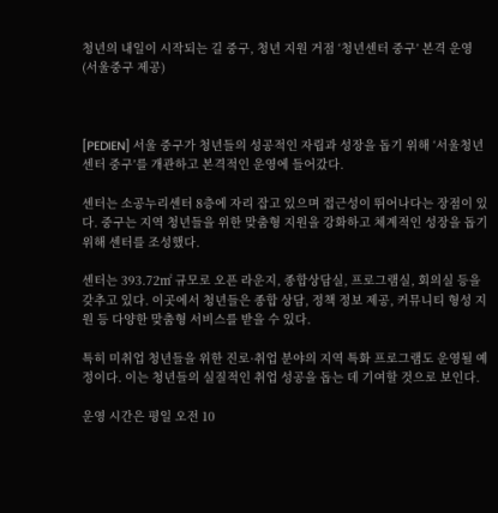청년의 내일이 시작되는 길 중구, 청년 지원 거점 ‘청년센터 중구’ 본격 운영 (서울중구 제공)



[PEDIEN] 서울 중구가 청년들의 성공적인 자립과 성장을 돕기 위해 ‘서울청년센터 중구’를 개관하고 본격적인 운영에 들어갔다.

센터는 소공누리센터 8층에 자리 잡고 있으며 접근성이 뛰어나다는 장점이 있다. 중구는 지역 청년들을 위한 맞춤형 지원을 강화하고 체계적인 성장을 돕기 위해 센터를 조성했다.

센터는 393.72㎡ 규모로 오픈 라운지, 종합상담실, 프로그램실, 회의실 등을 갖추고 있다. 이곳에서 청년들은 종합 상담, 정책 정보 제공, 커뮤니티 형성 지원 등 다양한 맞춤형 서비스를 받을 수 있다.

특히 미취업 청년들을 위한 진로·취업 분야의 지역 특화 프로그램도 운영될 예정이다. 이는 청년들의 실질적인 취업 성공을 돕는 데 기여할 것으로 보인다.

운영 시간은 평일 오전 10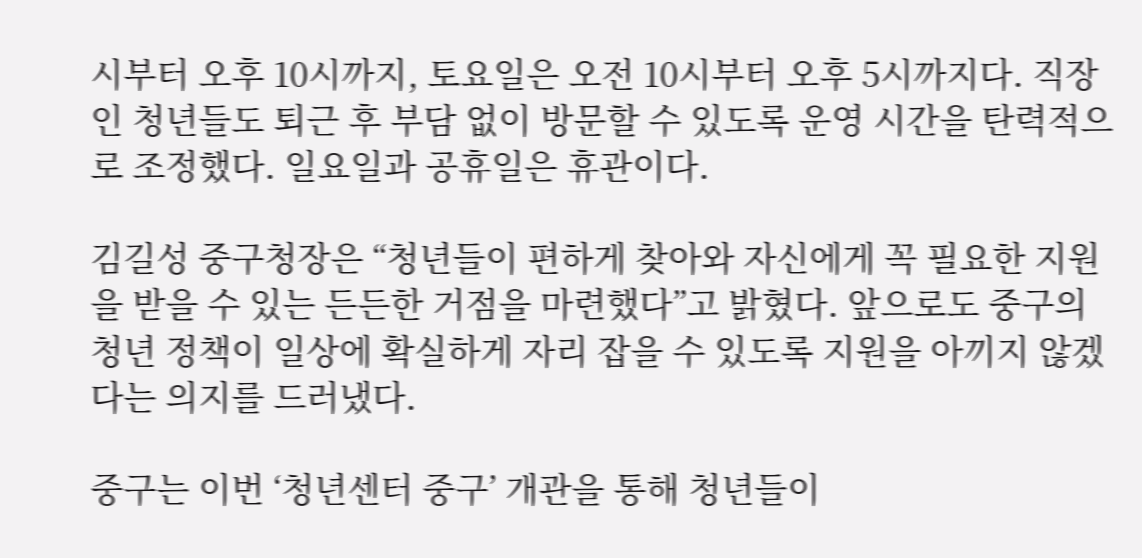시부터 오후 10시까지, 토요일은 오전 10시부터 오후 5시까지다. 직장인 청년들도 퇴근 후 부담 없이 방문할 수 있도록 운영 시간을 탄력적으로 조정했다. 일요일과 공휴일은 휴관이다.

김길성 중구청장은 “청년들이 편하게 찾아와 자신에게 꼭 필요한 지원을 받을 수 있는 든든한 거점을 마련했다”고 밝혔다. 앞으로도 중구의 청년 정책이 일상에 확실하게 자리 잡을 수 있도록 지원을 아끼지 않겠다는 의지를 드러냈다.

중구는 이번 ‘청년센터 중구’ 개관을 통해 청년들이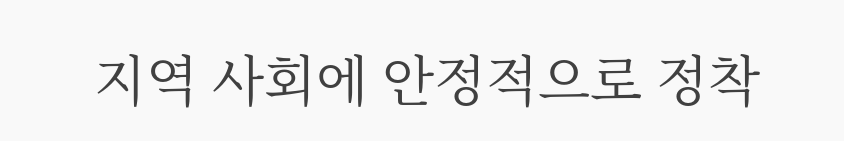지역 사회에 안정적으로 정착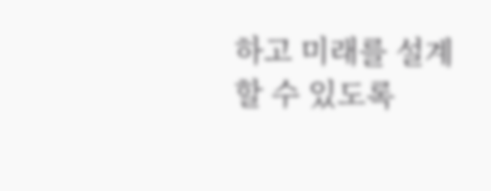하고 미래를 설계할 수 있도록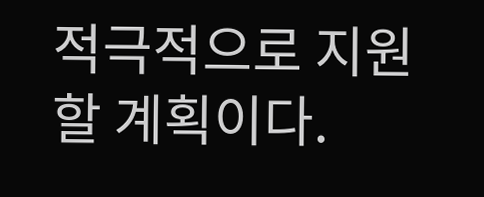적극적으로 지원할 계획이다.